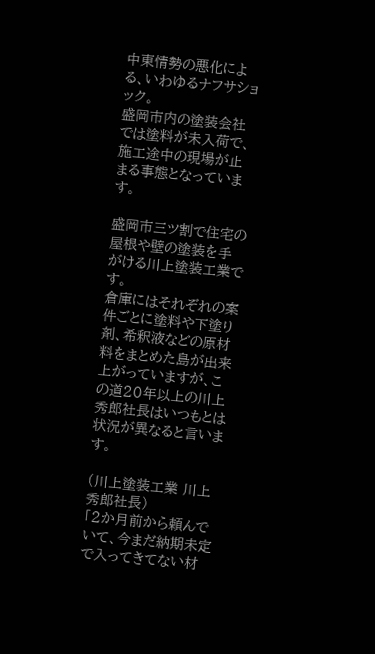中東情勢の悪化による、いわゆるナフサショック。
盛岡市内の塗装会社では塗料が未入荷で、施工途中の現場が止まる事態となっています。

盛岡市三ツ割で住宅の屋根や壁の塗装を手がける川上塗装工業です。
倉庫にはそれぞれの案件ごとに塗料や下塗り剤、希釈液などの原材料をまとめた島が出来上がっていますが、この道20年以上の川上秀郎社長はいつもとは状況が異なると言います。

(川上塗装工業 川上秀郎社長)
「2か月前から頼んでいて、今まだ納期未定で入ってきてない材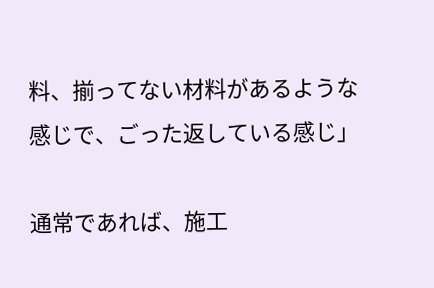料、揃ってない材料があるような感じで、ごった返している感じ」

通常であれば、施工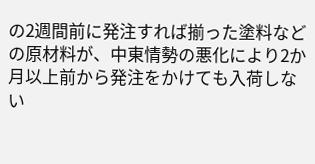の2週間前に発注すれば揃った塗料などの原材料が、中東情勢の悪化により2か月以上前から発注をかけても入荷しない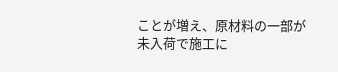ことが増え、原材料の一部が未入荷で施工に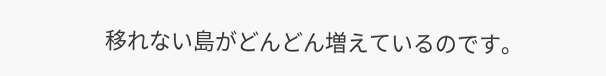移れない島がどんどん増えているのです。